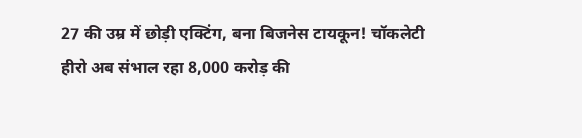27 की उम्र में छोड़ी एक्टिंग, बना बिजनेस टायकून! चॉकलेटी हीरो अब संभाल रहा 8,000 करोड़ की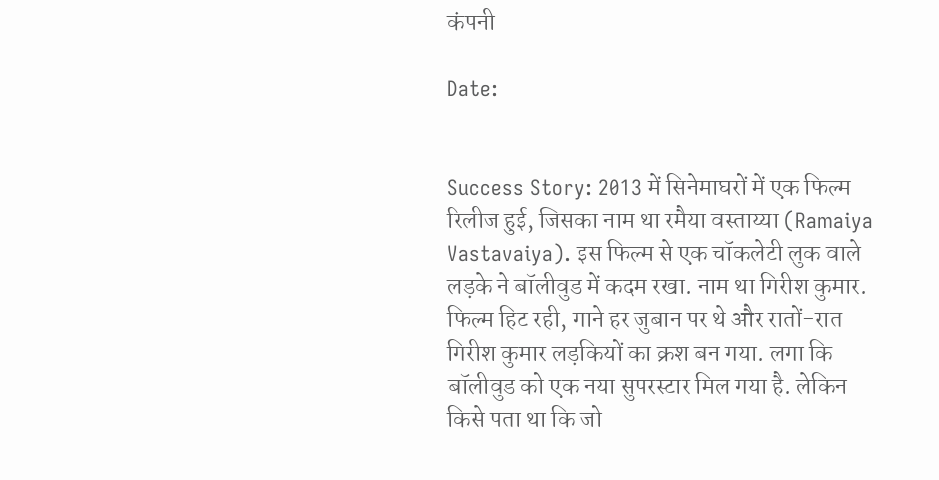कंपनी

Date:


Success Story: 2013 में सिनेमाघरों में एक फिल्म रिलीज हुई, जिसका नाम था रमैया वस्ताय्या (Ramaiya Vastavaiya). इस फिल्म से एक चॉकलेटी लुक वाले लड़के ने बॉलीवुड में कदम रखा. नाम था गिरीश कुमार. फिल्म हिट रही, गाने हर जुबान पर थे और रातों-रात गिरीश कुमार लड़कियों का क्रश बन गया. लगा कि बॉलीवुड को एक नया सुपरस्टार मिल गया है. लेकिन किसे पता था कि जो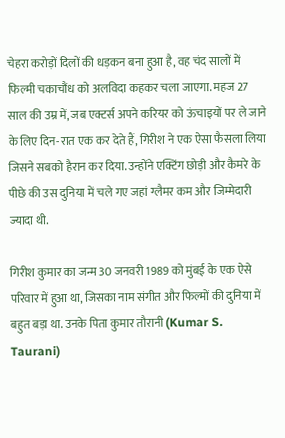चेहरा करोड़ों दिलों की धड़कन बना हुआ है, वह चंद सालों में फिल्मी चकाचौंध को अलविदा कहकर चला जाएगा. महज 27 साल की उम्र में, जब एक्टर्स अपने करियर को ऊंचाइयों पर ले जाने के लिए दिन-रात एक कर देते हैं, गिरीश ने एक ऐसा फैसला लिया जिसने सबको हैरान कर दिया. उन्होंने एक्टिंग छोड़ी और कैमरे के पीछे की उस दुनिया में चले गए जहां ग्लैमर कम और जिम्मेदारी ज्यादा थी.

गिरीश कुमार का जन्म 30 जनवरी 1989 को मुंबई के एक ऐसे परिवार में हुआ था, जिसका नाम संगीत और फिल्मों की दुनिया में बहुत बड़ा था. उनके पिता कुमार तौरानी (Kumar S. Taurani)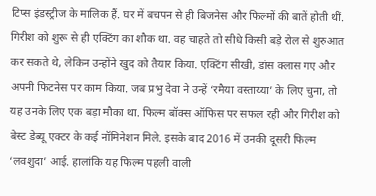टिप्स इंडस्ट्रीज के मालिक हैं. घर में बचपन से ही बिजनेस और फिल्मों की बातें होती थीं. गिरीश को शुरू से ही एक्टिंग का शौक था. वह चाहते तो सीधे किसी बड़े रोल से शुरुआत कर सकते थे, लेकिन उन्होंने खुद को तैयार किया. एक्टिंग सीखी, डांस क्लास गए और अपनी फिटनेस पर काम किया. जब प्रभु देवा ने उन्हें ‘रमैया वस्ताय्या’ के लिए चुना, तो यह उनके लिए एक बड़ा मौका था. फिल्म बॉक्स ऑफिस पर सफल रही और गिरीश को बेस्ट डेब्यू एक्टर के कई नॉमिनेशन मिले. इसके बाद 2016 में उनकी दूसरी फिल्म ‘लवशुदा’ आई. हालांकि यह फिल्म पहली वाली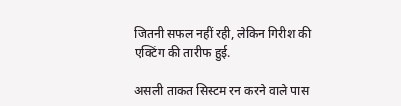जितनी सफल नहीं रही, लेकिन गिरीश की एक्टिंग की तारीफ हुई.

असली ताकत सिस्टम रन करने वाले पास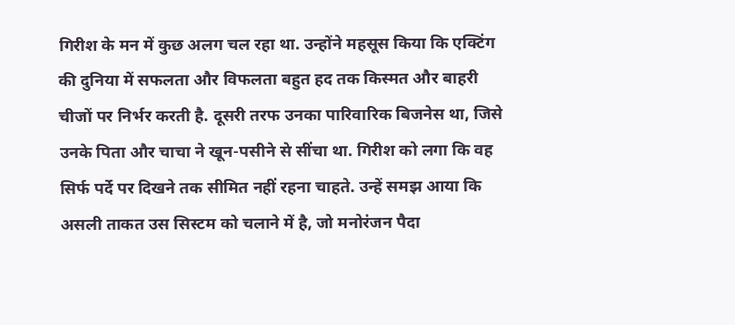गिरीश के मन में कुछ अलग चल रहा था. उन्होंने महसूस किया कि एक्टिंग की दुनिया में सफलता और विफलता बहुत हद तक किस्मत और बाहरी चीजों पर निर्भर करती है. दूसरी तरफ उनका पारिवारिक बिजनेस था, जिसे उनके पिता और चाचा ने खून-पसीने से सींचा था. गिरीश को लगा कि वह सिर्फ पर्दे पर दिखने तक सीमित नहीं रहना चाहते. उन्हें समझ आया कि असली ताकत उस सिस्टम को चलाने में है, जो मनोरंजन पैदा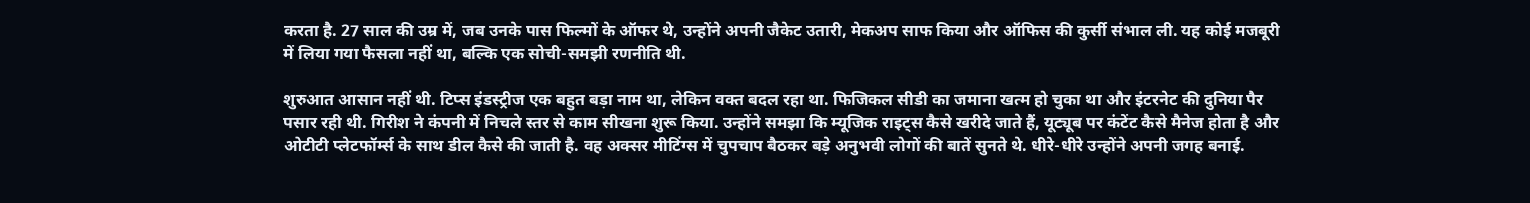करता है. 27 साल की उम्र में, जब उनके पास फिल्मों के ऑफर थे, उन्होंने अपनी जैकेट उतारी, मेकअप साफ किया और ऑफिस की कुर्सी संभाल ली. यह कोई मजबूरी में लिया गया फैसला नहीं था, बल्कि एक सोची-समझी रणनीति थी.

शुरुआत आसान नहीं थी. टिप्स इंडस्ट्रीज एक बहुत बड़ा नाम था, लेकिन वक्त बदल रहा था. फिजिकल सीडी का जमाना खत्म हो चुका था और इंटरनेट की दुनिया पैर पसार रही थी. गिरीश ने कंपनी में निचले स्तर से काम सीखना शुरू किया. उन्होंने समझा कि म्यूजिक राइट्स कैसे खरीदे जाते हैं, यूट्यूब पर कंटेंट कैसे मैनेज होता है और ओटीटी प्लेटफॉर्म्स के साथ डील कैसे की जाती है. वह अक्सर मीटिंग्स में चुपचाप बैठकर बड़े अनुभवी लोगों की बातें सुनते थे. धीरे-धीरे उन्होंने अपनी जगह बनाई.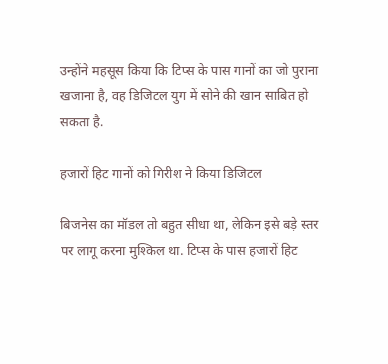उन्होंने महसूस किया कि टिप्स के पास गानों का जो पुराना खजाना है, वह डिजिटल युग में सोने की खान साबित हो सकता है.

हजारों हिट गानों को गिरीश ने किया डिजिटल

बिजनेस का मॉडल तो बहुत सीधा था, लेकिन इसे बड़े स्तर पर लागू करना मुश्किल था. टिप्स के पास हजारों हिट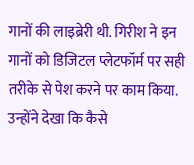गानों की लाइब्रेरी थी. गिरीश ने इन गानों को डिजिटल प्लेटफॉर्म पर सही तरीके से पेश करने पर काम किया. उन्होंने देखा कि कैसे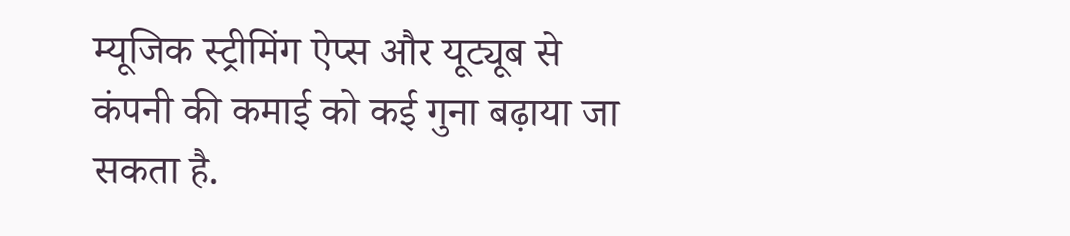म्यूजिक स्ट्रीमिंग ऐप्स और यूट्यूब से कंपनी की कमाई को कई गुना बढ़ाया जा सकता है.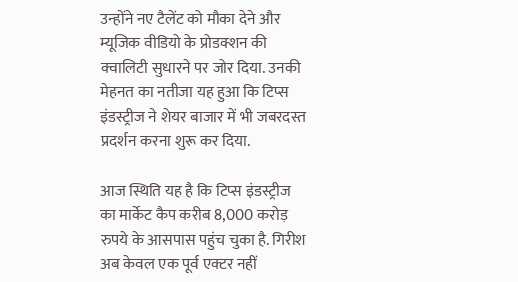उन्होंने नए टैलेंट को मौका देने और म्यूजिक वीडियो के प्रोडक्शन की क्वालिटी सुधारने पर जोर दिया. उनकी मेहनत का नतीजा यह हुआ कि टिप्स इंडस्ट्रीज ने शेयर बाजार में भी जबरदस्त प्रदर्शन करना शुरू कर दिया.

आज स्थिति यह है कि टिप्स इंडस्ट्रीज का मार्केट कैप करीब 8,000 करोड़ रुपये के आसपास पहुंच चुका है. गिरीश अब केवल एक पूर्व एक्टर नहीं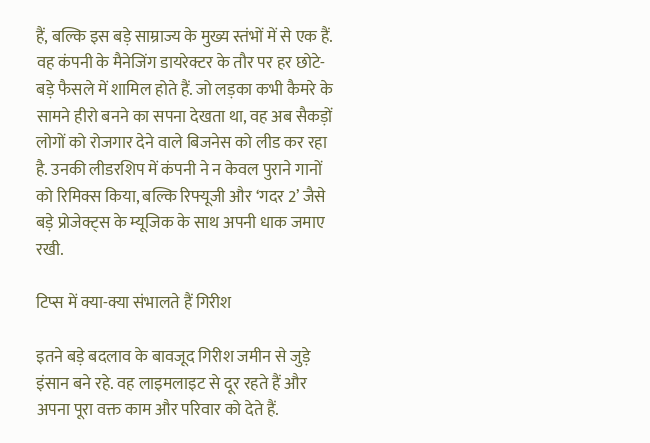हैं, बल्कि इस बड़े साम्राज्य के मुख्य स्तंभों में से एक हैं. वह कंपनी के मैनेजिंग डायरेक्टर के तौर पर हर छोटे-बड़े फैसले में शामिल होते हैं. जो लड़का कभी कैमरे के सामने हीरो बनने का सपना देखता था, वह अब सैकड़ों लोगों को रोजगार देने वाले बिजनेस को लीड कर रहा है. उनकी लीडरशिप में कंपनी ने न केवल पुराने गानों को रिमिक्स किया, बल्कि रिफ्यूजी और ‘गदर 2’ जैसे बड़े प्रोजेक्ट्स के म्यूजिक के साथ अपनी धाक जमाए रखी.

टिप्स में क्या-क्या संभालते हैं गिरीश

इतने बड़े बदलाव के बावजूद गिरीश जमीन से जुड़े इंसान बने रहे. वह लाइमलाइट से दूर रहते हैं और अपना पूरा वक्त काम और परिवार को देते हैं.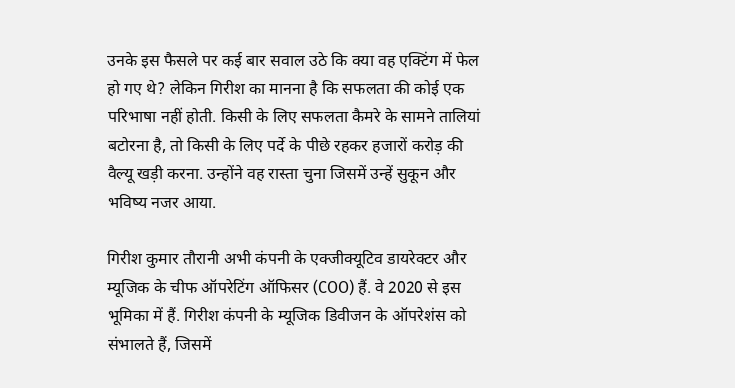उनके इस फैसले पर कई बार सवाल उठे कि क्या वह एक्टिंग में फेल हो गए थे? लेकिन गिरीश का मानना है कि सफलता की कोई एक परिभाषा नहीं होती. किसी के लिए सफलता कैमरे के सामने तालियां बटोरना है, तो किसी के लिए पर्दे के पीछे रहकर हजारों करोड़ की वैल्यू खड़ी करना. उन्होंने वह रास्ता चुना जिसमें उन्हें सुकून और भविष्य नजर आया.

गिरीश कुमार तौरानी अभी कंपनी के एक्जीक्यूटिव डायरेक्टर और म्यूजिक के चीफ ऑपरेटिंग ऑफिसर (COO) हैं. वे 2020 से इस भूमिका में हैं. गिरीश कंपनी के म्यूजिक डिवीजन के ऑपरेशंस को संभालते हैं, जिसमें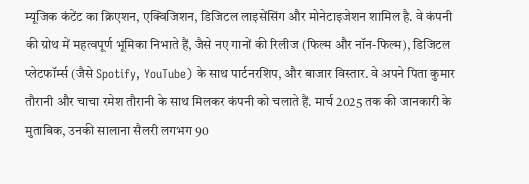म्यूजिक कंटेंट का क्रिएशन, एक्विजिशन, डिजिटल लाइसेंसिंग और मोनेटाइजेशन शामिल है. वे कंपनी की ग्रोथ में महत्वपूर्ण भूमिका निभाते हैं, जैसे नए गानों की रिलीज (फिल्म और नॉन-फिल्म), डिजिटल प्लेटफॉर्म्स (जैसे Spotify, YouTube) के साथ पार्टनरशिप, और बाजार विस्तार. वे अपने पिता कुमार तौरानी और चाचा रमेश तौरानी के साथ मिलकर कंपनी को चलाते हैं. मार्च 2025 तक की जानकारी के मुताबिक, उनकी सालाना सैलरी लगभग 90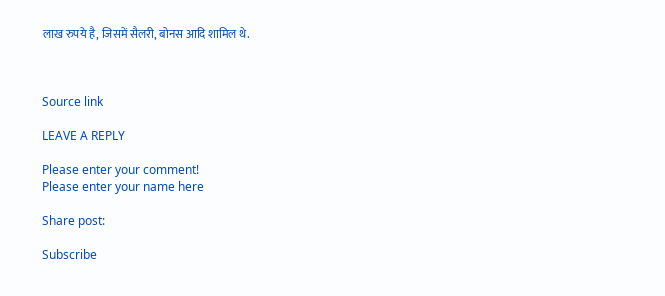लाख रुपये है, जिसमें सैलरी, बोनस आदि शामिल थे.



Source link

LEAVE A REPLY

Please enter your comment!
Please enter your name here

Share post:

Subscribe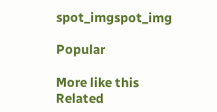spot_imgspot_img

Popular

More like this
Related